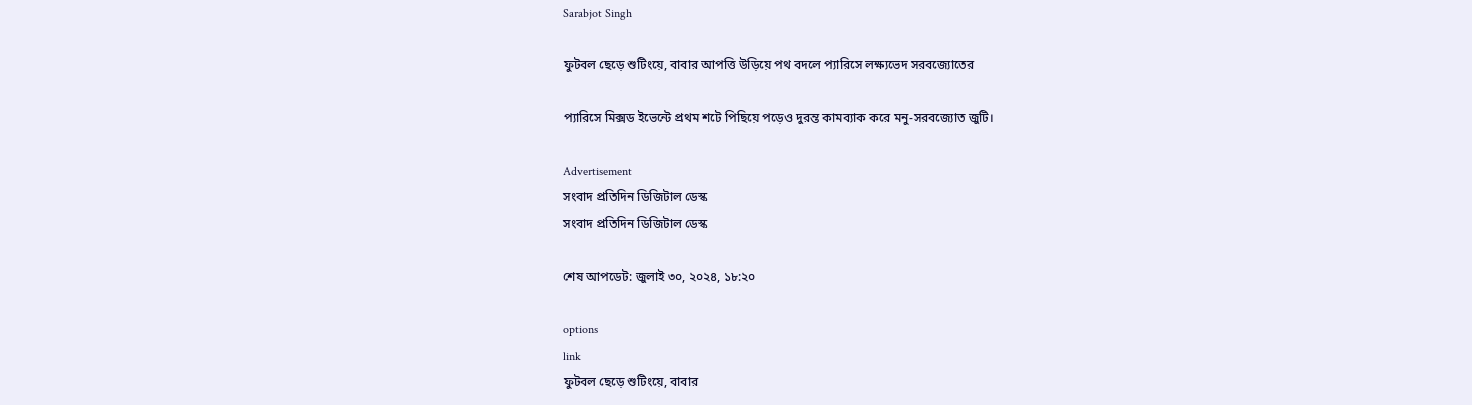Sarabjot Singh

ফুটবল ছেড়ে শুটিংয়ে, বাবার আপত্তি উড়িয়ে পথ বদলে প্যারিসে লক্ষ্যভেদ সরবজ্যোতের

প্যারিসে মিক্সড ইভেন্টে প্রথম শটে পিছিয়ে পড়েও দুরন্ত কামব্যাক করে মনু-সরবজ্যোত জুটি।

Advertisement
সংবাদ প্রতিদিন ডিজিটাল ডেস্ক
সংবাদ প্রতিদিন ডিজিটাল ডেস্ক

শেষ আপডেট: জুলাই ৩০, ২০২৪, ১৮:২০

options
link
ফুটবল ছেড়ে শুটিংয়ে, বাবার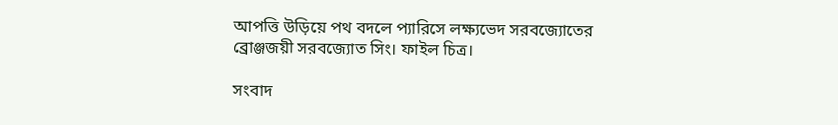আপত্তি উড়িয়ে পথ বদলে প্যারিসে লক্ষ্যভেদ সরবজ্যোতের
ব্রোঞ্জজয়ী সরবজ্যোত সিং। ফাইল চিত্র।

সংবাদ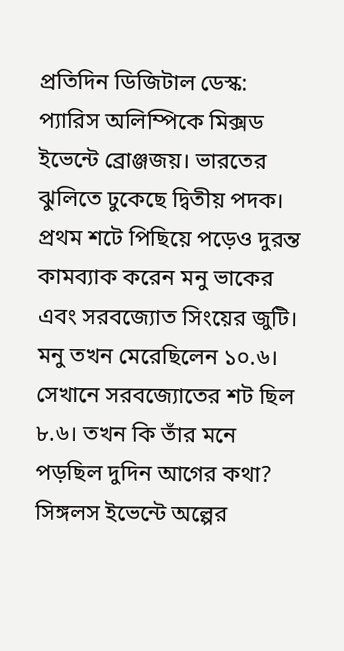প্রতিদিন ডিজিটাল ডেস্ক: প্যারিস অলিম্পিকে মিক্সড ইভেন্টে ব্রোঞ্জজয়। ভারতের ঝুলিতে ঢুকেছে দ্বিতীয় পদক। প্রথম শটে পিছিয়ে পড়েও দুরন্ত কামব্যাক করেন মনু ভাকের এবং সরবজ্যোত সিংয়ের জুটি। মনু তখন মেরেছিলেন ১০.৬। সেখানে সরবজ্যোতের শট ছিল ৮.৬। তখন কি তাঁর মনে পড়ছিল দুদিন আগের কথা? সিঙ্গলস ইভেন্টে অল্পের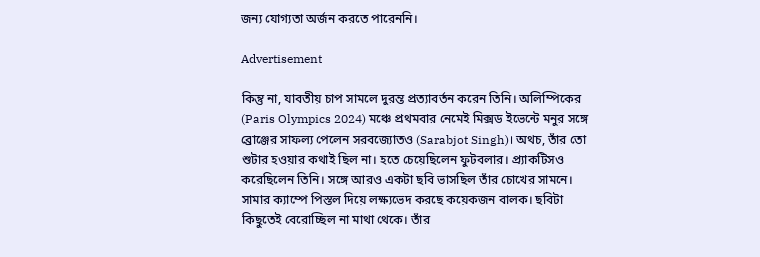জন্য যোগ্যতা অর্জন করতে পারেননি।

Advertisement

কিন্তু না, যাবতীয় চাপ সামলে দুরন্ত প্রত্যাবর্তন করেন তিনি। অলিম্পিকের (Paris Olympics 2024) মঞ্চে প্রথমবার নেমেই মিক্সড ইভেন্টে মনুর সঙ্গে ব্রোঞ্জের সাফল্য পেলেন সরবজ্যোতও (Sarabjot Singh)। অথচ, তাঁর তো শুটার হওয়ার কথাই ছিল না। হতে চেয়েছিলেন ফুটবলার। প্র্যাকটিসও করেছিলেন তিনি। সঙ্গে আরও একটা ছবি ভাসছিল তাঁর চোখের সামনে। সামার ক্যাম্পে পিস্তল দিয়ে লক্ষ্যভেদ করছে কয়েকজন বালক। ছবিটা কিছুতেই বেরোচ্ছিল না মাথা থেকে। তাঁর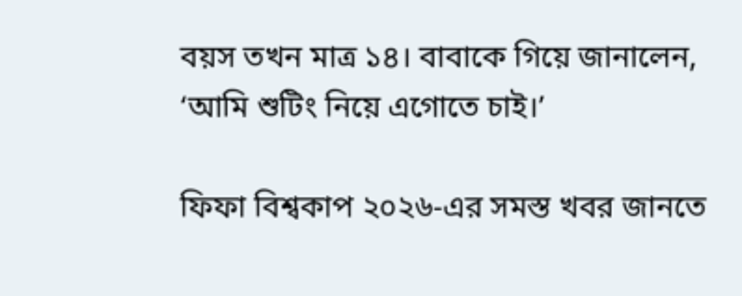বয়স তখন মাত্র ১৪। বাবাকে গিয়ে জানালেন, ‘আমি শুটিং নিয়ে এগোতে চাই।’

ফিফা বিশ্বকাপ ২০২৬-এর সমস্ত খবর জানতে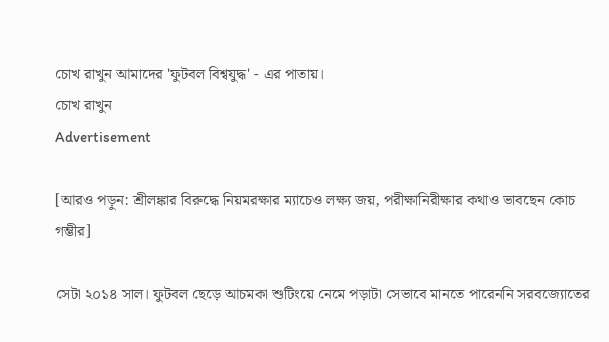চোখ রাখুন আমাদের 'ফুটবল বিশ্বযুদ্ধ' - এর পাতায়।
চোখ রাখুন
Advertisement

[আরও পড়ুন: শ্রীলঙ্কার বিরুদ্ধে নিয়মরক্ষার ম্যাচেও লক্ষ্য জয়, পরীক্ষানিরীক্ষার কথাও ভাবছেন কোচ গম্ভীর]

সেটা ২০১৪ সাল। ফুটবল ছেড়ে আচমকা শুটিংয়ে নেমে পড়াটা সেভাবে মানতে পারেননি সরবজ্যোতের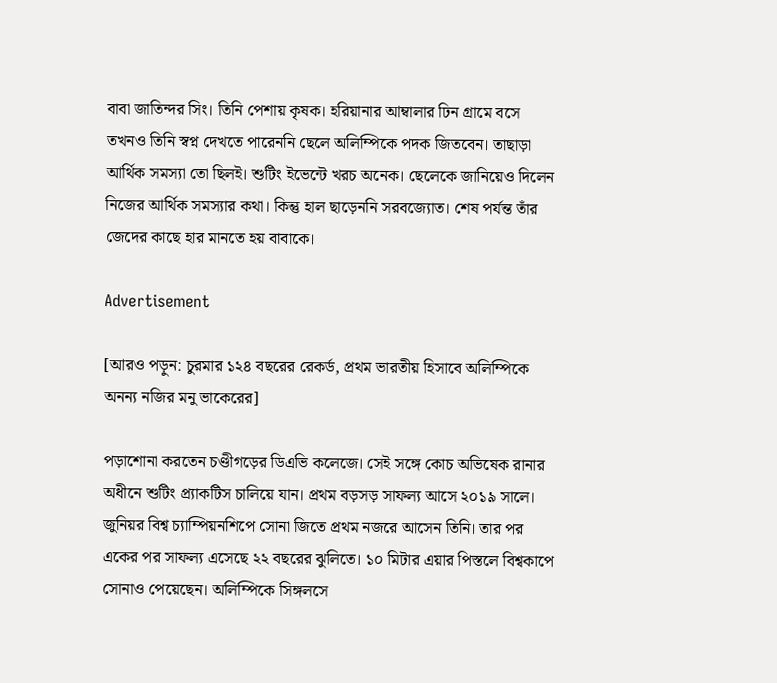বাবা জাতিন্দর সিং। তিনি পেশায় কৃষক। হরিয়ানার আম্বালার ঢিন গ্রামে বসে তখনও তিনি স্বপ্ন দেখতে পারেননি ছেলে অলিম্পিকে পদক জিতবেন। তাছাড়া আর্থিক সমস্যা তো ছিলই। শুটিং ইভেন্টে খরচ অনেক। ছেলেকে জানিয়েও দিলেন নিজের আর্থিক সমস্যার কথা। কিন্তু হাল ছাড়েননি সরবজ্যোত। শেষ পর্যন্ত তাঁর জেদের কাছে হার মানতে হয় বাবাকে।

Advertisement

[আরও পড়ুন: চুরমার ১২৪ বছরের রেকর্ড, প্রথম ভারতীয় হিসাবে অলিম্পিকে অনন্য নজির মনু ভাকেরের]

পড়াশোনা করতেন চণ্ডীগড়ের ডিএভি কলেজে। সেই সঙ্গে কোচ অভিষেক রানার অধীনে শুটিং প্র্যাকটিস চালিয়ে যান। প্রথম বড়সড় সাফল্য আসে ২০১৯ সালে। জুনিয়র বিশ্ব চ্যাম্পিয়নশিপে সোনা জিতে প্রথম নজরে আসেন তিনি। তার পর একের পর সাফল্য এসেছে ২২ বছরের ঝুলিতে। ১০ মিটার এয়ার পিস্তলে বিশ্বকাপে সোনাও পেয়েছেন। অলিম্পিকে সিঙ্গলসে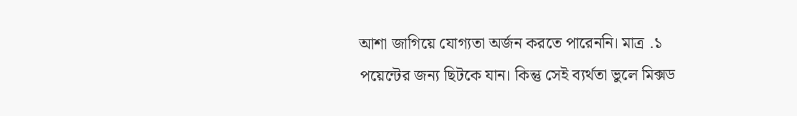আশা জাগিয়ে যোগ্যতা অর্জন করতে পারেননি। মাত্র .১ পয়েন্টের জন্য ছিটকে যান। কিন্তু সেই ব্যর্থতা ভুলে মিক্সড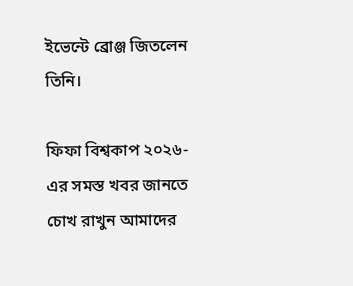ইভেন্টে ব্রোঞ্জ জিতলেন তিনি।

ফিফা বিশ্বকাপ ২০২৬-এর সমস্ত খবর জানতে চোখ রাখুন আমাদের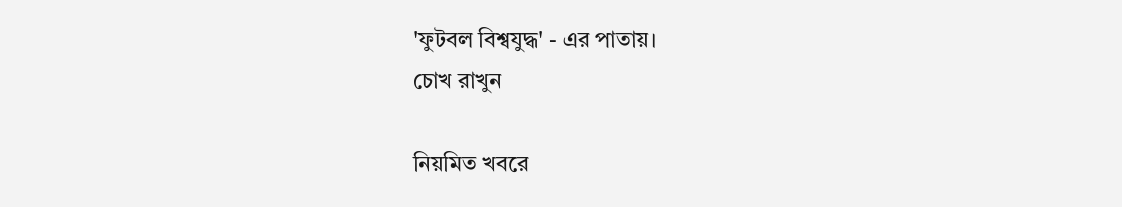'ফুটবল বিশ্বযুদ্ধ' - এর পাতায়।
চোখ রাখুন

নিয়মিত খবরে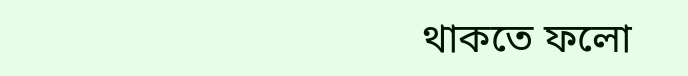থাকতে ফলো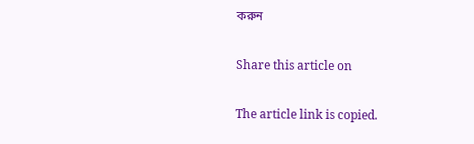করুন

Share this article on

The article link is copied.